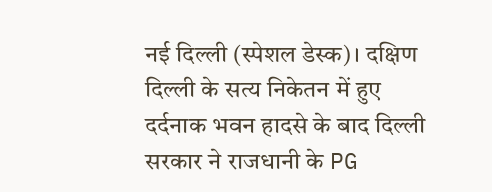नई दिल्ली (स्पेशल डेस्क)। दक्षिण दिल्ली के सत्य निकेतन में हुए दर्दनाक भवन हादसे के बाद दिल्ली सरकार ने राजधानी के PG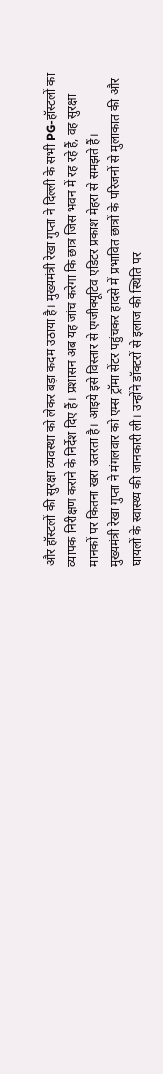और हॉस्टलों की सुरक्षा व्यवस्था को लेकर बड़ा कदम उठाया है। मुख्यमंत्री रेखा गुप्ता ने दिल्ली के सभी PG-हॉस्टलों का व्यापक निरीक्षण कराने के निर्देश दिए हैं। प्रशासन अब यह जांच करेगा कि छात्र जिस भवन में रह रहे हैं, वह सुरक्षा मानकों पर कितना खरा उतरता है। आइये इसे विस्तार से एग्जीक्यूटिव एडिटर प्रकाश मेहरा से समझते हैं।
मुख्यमंत्री रेखा गुप्ता ने मंगलवार को एम्स ट्रॉमा सेंटर पहुंचकर हादसे में प्रभावित छात्रों के परिजनों से मुलाकात की और घायलों के स्वास्थ्य की जानकारी ली। उन्होंने डॉक्टरों से इलाज की स्थिति पर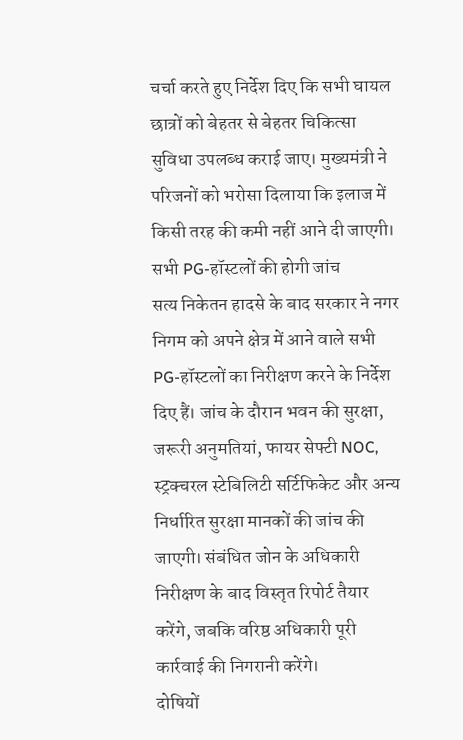चर्चा करते हुए निर्देश दिए कि सभी घायल छात्रों को बेहतर से बेहतर चिकित्सा सुविधा उपलब्ध कराई जाए। मुख्यमंत्री ने परिजनों को भरोसा दिलाया कि इलाज में किसी तरह की कमी नहीं आने दी जाएगी।
सभी PG-हॉस्टलों की होगी जांच
सत्य निकेतन हादसे के बाद सरकार ने नगर निगम को अपने क्षेत्र में आने वाले सभी PG-हॉस्टलों का निरीक्षण करने के निर्देश दिए हैं। जांच के दौरान भवन की सुरक्षा, जरूरी अनुमतियां, फायर सेफ्टी NOC, स्ट्रक्चरल स्टेबिलिटी सर्टिफिकेट और अन्य निर्धारित सुरक्षा मानकों की जांच की जाएगी। संबंधित जोन के अधिकारी निरीक्षण के बाद विस्तृत रिपोर्ट तैयार करेंगे, जबकि वरिष्ठ अधिकारी पूरी कार्रवाई की निगरानी करेंगे।
दोषियों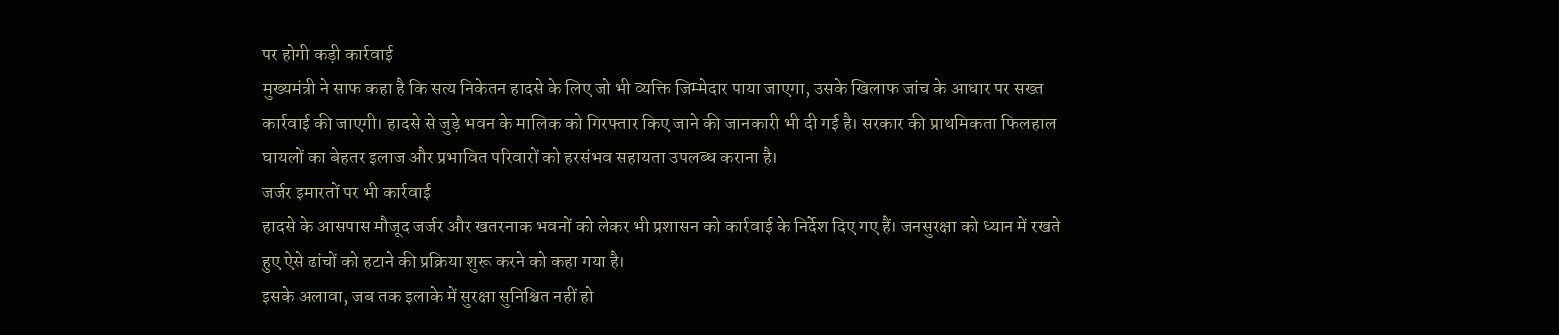पर होगी कड़ी कार्रवाई
मुख्यमंत्री ने साफ कहा है कि सत्य निकेतन हादसे के लिए जो भी व्यक्ति जिम्मेदार पाया जाएगा, उसके खिलाफ जांच के आधार पर सख्त कार्रवाई की जाएगी। हादसे से जुड़े भवन के मालिक को गिरफ्तार किए जाने की जानकारी भी दी गई है। सरकार की प्राथमिकता फिलहाल घायलों का बेहतर इलाज और प्रभावित परिवारों को हरसंभव सहायता उपलब्ध कराना है।
जर्जर इमारतों पर भी कार्रवाई
हादसे के आसपास मौजूद जर्जर और खतरनाक भवनों को लेकर भी प्रशासन को कार्रवाई के निर्देश दिए गए हैं। जनसुरक्षा को ध्यान में रखते हुए ऐसे ढांचों को हटाने की प्रक्रिया शुरू करने को कहा गया है।
इसके अलावा, जब तक इलाके में सुरक्षा सुनिश्चित नहीं हो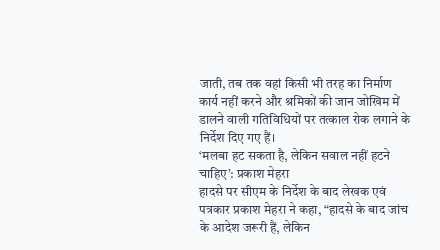जाती, तब तक वहां किसी भी तरह का निर्माण कार्य नहीं करने और श्रमिकों की जान जोखिम में डालने वाली गतिविधियों पर तत्काल रोक लगाने के निर्देश दिए गए हैं।
‘मलबा हट सकता है, लेकिन सवाल नहीं हटने चाहिए’: प्रकाश मेहरा
हादसे पर सीएम के निर्देश के बाद लेखक एवं पत्रकार प्रकाश मेहरा ने कहा, “हादसे के बाद जांच के आदेश जरूरी हैं, लेकिन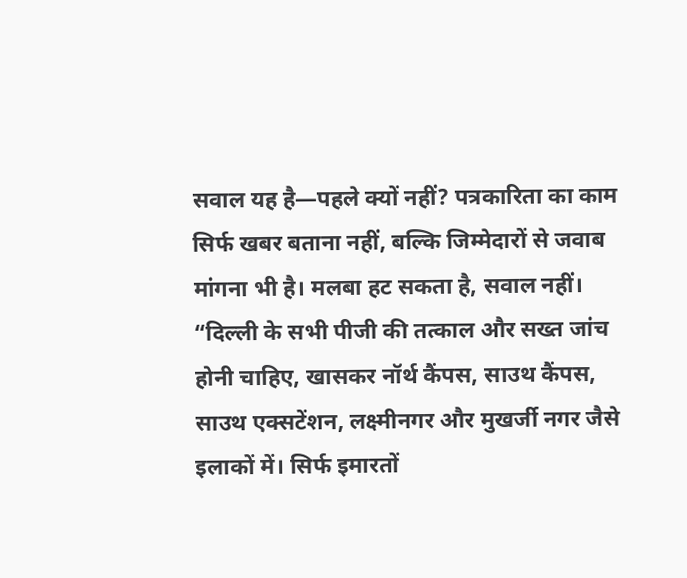सवाल यह है—पहले क्यों नहीं? पत्रकारिता का काम सिर्फ खबर बताना नहीं, बल्कि जिम्मेदारों से जवाब मांगना भी है। मलबा हट सकता है, सवाल नहीं।
“दिल्ली के सभी पीजी की तत्काल और सख्त जांच होनी चाहिए, खासकर नॉर्थ कैंपस, साउथ कैंपस, साउथ एक्सटेंशन, लक्ष्मीनगर और मुखर्जी नगर जैसे इलाकों में। सिर्फ इमारतों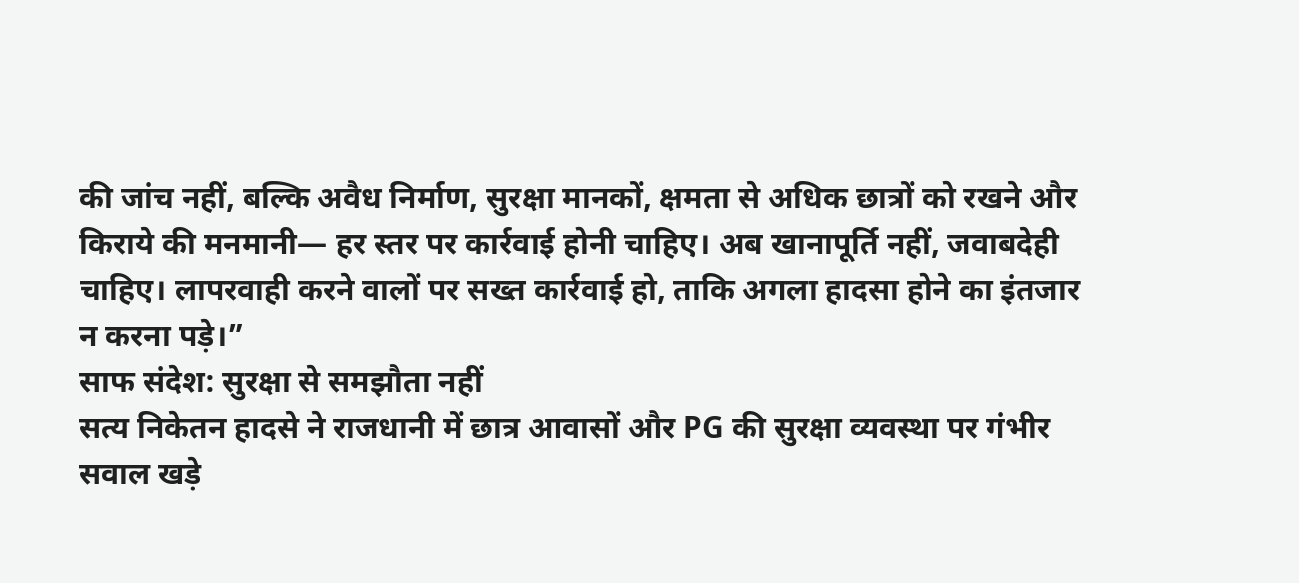की जांच नहीं, बल्कि अवैध निर्माण, सुरक्षा मानकों, क्षमता से अधिक छात्रों को रखने और किराये की मनमानी— हर स्तर पर कार्रवाई होनी चाहिए। अब खानापूर्ति नहीं, जवाबदेही चाहिए। लापरवाही करने वालों पर सख्त कार्रवाई हो, ताकि अगला हादसा होने का इंतजार न करना पड़े।”
साफ संदेश: सुरक्षा से समझौता नहीं
सत्य निकेतन हादसे ने राजधानी में छात्र आवासों और PG की सुरक्षा व्यवस्था पर गंभीर सवाल खड़े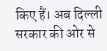किए हैं। अब दिल्ली सरकार की ओर से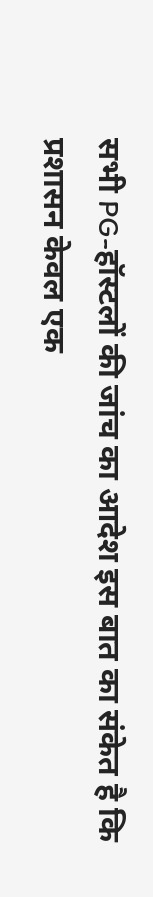सभी PG-हॉस्टलों की जांच का आदेश इस बात का संकेत है कि प्रशासन केवल एक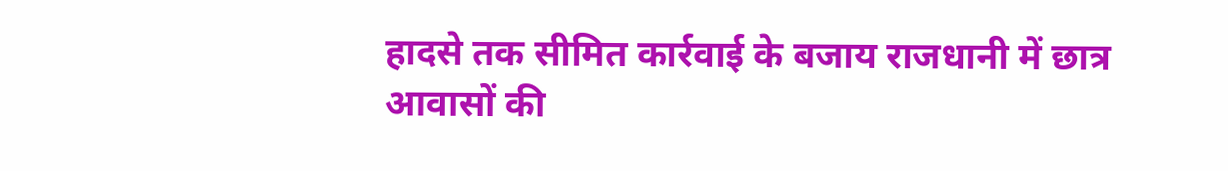हादसे तक सीमित कार्रवाई के बजाय राजधानी में छात्र आवासों की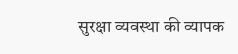सुरक्षा व्यवस्था की व्यापक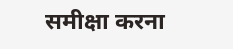समीक्षा करना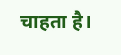चाहता है।